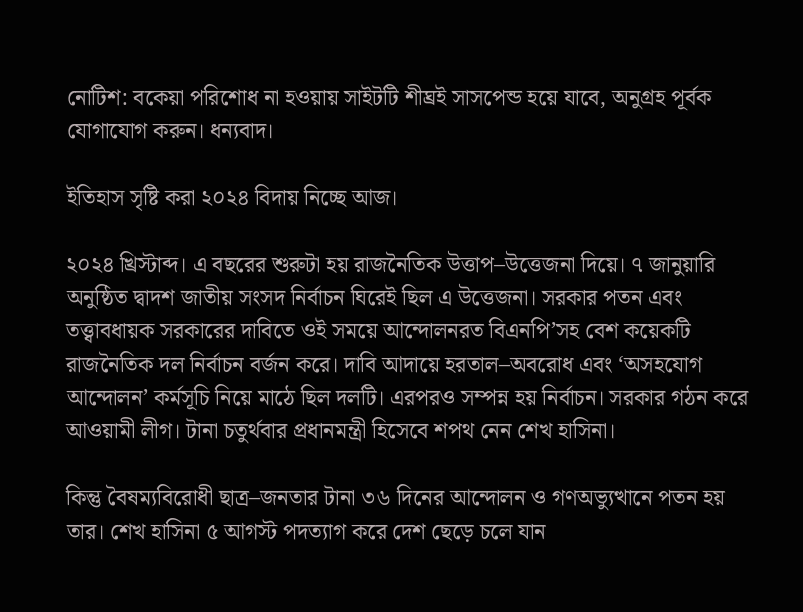নোটিশ: বকেয়া পরিশোধ না হওয়ায় সাইটটি শীঘ্রই সাসপেন্ড হয়ে যাবে, অনুগ্রহ পূর্বক যোগাযোগ করুন। ধন্যবাদ।

ইতিহাস সৃষ্টি করা ২০২৪ বিদায় নিচ্ছে আজ।

২০২৪ খ্রিস্টাব্দ। এ বছরের শুরুটা হয় রাজনৈতিক উত্তাপ–উত্তেজনা দিয়ে। ৭ জানুয়ারি অনুষ্ঠিত দ্বাদশ জাতীয় সংসদ নির্বাচন ঘিরেই ছিল এ উত্তেজনা। সরকার পতন এবং তত্ত্বাবধায়ক সরকারের দাবিতে ওই সময়ে আন্দোলনরত বিএনপি’সহ বেশ কয়েকটি রাজনৈতিক দল নির্বাচন বর্জন করে। দাবি আদায়ে হরতাল–অবরোধ এবং ‘অসহযোগ আন্দোলন’ কর্মসূচি নিয়ে মাঠে ছিল দলটি। এরপরও সম্পন্ন হয় নির্বাচন। সরকার গঠন করে আওয়ামী লীগ। টানা চতুর্থবার প্রধানমন্ত্রী হিসেবে শপথ নেন শেখ হাসিনা।

কিন্তু বৈষম্যবিরোধী ছাত্র–জনতার টানা ৩৬ দিনের আন্দোলন ও গণঅভ্যুত্থানে পতন হয় তার। শেখ হাসিনা ৫ আগস্ট পদত্যাগ করে দেশ ছেড়ে চলে যান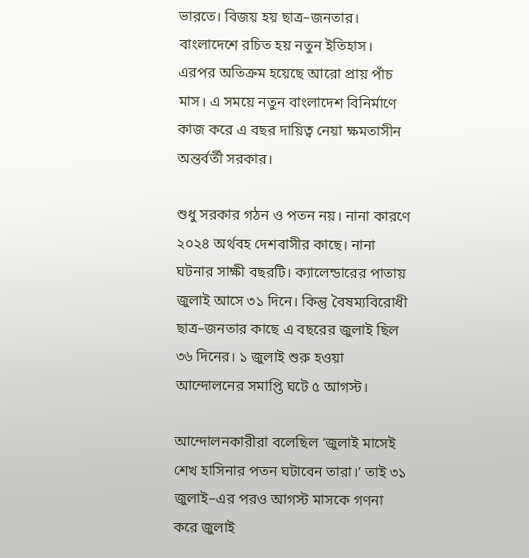ভারতে। বিজয় হয় ছাত্র–জনতার। বাংলাদেশে রচিত হয় নতুন ইতিহাস। এরপর অতিক্রম হয়েছে আরো প্রায় পাঁচ মাস। এ সময়ে নতুন বাংলাদেশ বিনির্মাণে কাজ করে এ বছর দায়িত্ব নেয়া ক্ষমতাসীন অন্তর্বর্তী সরকার।

শুধু সরকার গঠন ও পতন নয়। নানা কারণে ২০২৪ অর্থবহ দেশবাসীর কাছে। নানা ঘটনার সাক্ষী বছরটি। ক্যালেন্ডারের পাতায় জুলাই আসে ৩১ দিনে। কিন্তু বৈষম্যবিরোধী ছাত্র–জনতার কাছে এ বছরের জুলাই ছিল ৩৬ দিনের। ১ জুলাই শুরু হওয়া আন্দোলনের সমাপ্তি ঘটে ৫ আগস্ট।

আন্দোলনকারীরা বলেছিল ‘জুলাই মাসেই শেখ হাসিনার পতন ঘটাবেন তারা।’ তাই ৩১ জুলাই–এর পরও আগস্ট মাসকে গণনা করে জুলাই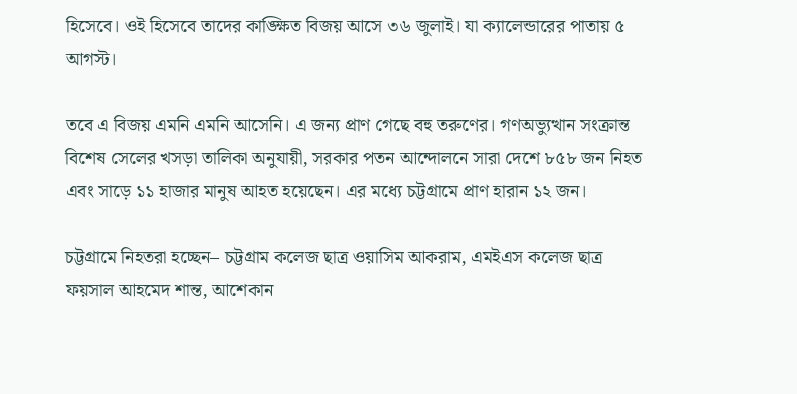হিসেবে। ওই হিসেবে তাদের কাঙ্ক্ষিত বিজয় আসে ৩৬ জুলাই। যা ক্যালেন্ডারের পাতায় ৫ আগস্ট।

তবে এ বিজয় এমনি এমনি আসেনি। এ জন্য প্রাণ গেছে বহু তরুণের। গণঅভ্যুত্থান সংক্রান্ত বিশেষ সেলের খসড়া তালিকা অনুযায়ী, সরকার পতন আন্দোলনে সারা দেশে ৮৫৮ জন নিহত এবং সাড়ে ১১ হাজার মানুষ আহত হয়েছেন। এর মধ্যে চট্টগ্রামে প্রাণ হারান ১২ জন।

চট্টগ্রামে নিহতরা হচ্ছেন– চট্টগ্রাম কলেজ ছাত্র ওয়াসিম আকরাম, এমইএস কলেজ ছাত্র ফয়সাল আহমেদ শান্ত, আশেকান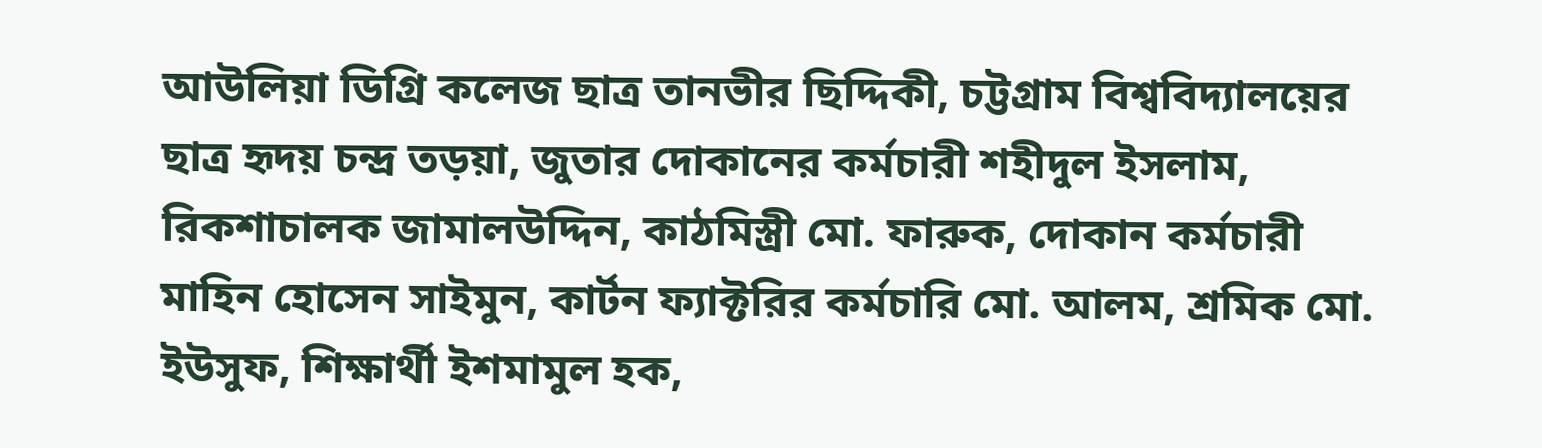আউলিয়া ডিগ্রি কলেজ ছাত্র তানভীর ছিদ্দিকী, চট্টগ্রাম বিশ্ববিদ্যালয়ের ছাত্র হৃদয় চন্দ্র তড়য়া, জুতার দোকানের কর্মচারী শহীদুল ইসলাম, রিকশাচালক জামালউদ্দিন, কাঠমিস্ত্রী মো. ফারুক, দোকান কর্মচারী মাহিন হোসেন সাইমুন, কার্টন ফ্যাক্টরির কর্মচারি মো. আলম, শ্রমিক মো. ইউসুফ, শিক্ষার্থী ইশমামুল হক,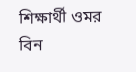শিক্ষার্থী ওমর বিন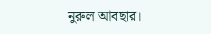নুরুল আবছার।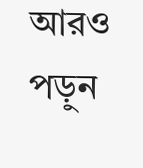আরও পড়ুন